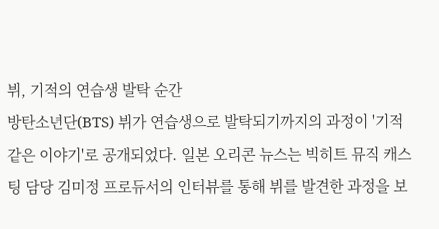뷔, 기적의 연습생 발탁 순간
방탄소년단(BTS) 뷔가 연습생으로 발탁되기까지의 과정이 '기적 같은 이야기'로 공개되었다. 일본 오리콘 뉴스는 빅히트 뮤직 캐스팅 담당 김미정 프로듀서의 인터뷰를 통해 뷔를 발견한 과정을 보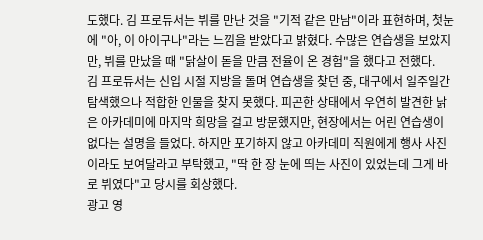도했다. 김 프로듀서는 뷔를 만난 것을 "기적 같은 만남"이라 표현하며, 첫눈에 "아, 이 아이구나"라는 느낌을 받았다고 밝혔다. 수많은 연습생을 보았지만, 뷔를 만났을 때 "닭살이 돋을 만큼 전율이 온 경험"을 했다고 전했다.
김 프로듀서는 신입 시절 지방을 돌며 연습생을 찾던 중, 대구에서 일주일간 탐색했으나 적합한 인물을 찾지 못했다. 피곤한 상태에서 우연히 발견한 낡은 아카데미에 마지막 희망을 걸고 방문했지만, 현장에서는 어린 연습생이 없다는 설명을 들었다. 하지만 포기하지 않고 아카데미 직원에게 행사 사진이라도 보여달라고 부탁했고, "딱 한 장 눈에 띄는 사진이 있었는데 그게 바로 뷔였다"고 당시를 회상했다.
광고 영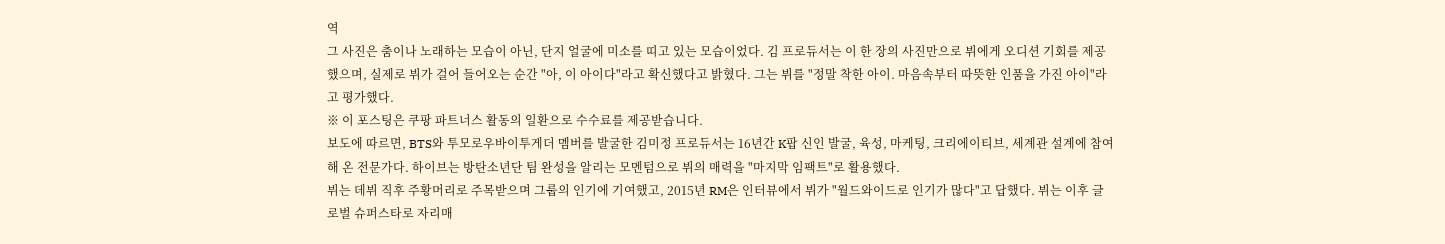역
그 사진은 춤이나 노래하는 모습이 아닌, 단지 얼굴에 미소를 띠고 있는 모습이었다. 김 프로듀서는 이 한 장의 사진만으로 뷔에게 오디션 기회를 제공했으며, 실제로 뷔가 걸어 들어오는 순간 "아, 이 아이다"라고 확신했다고 밝혔다. 그는 뷔를 "정말 착한 아이. 마음속부터 따뜻한 인품을 가진 아이"라고 평가했다.
※ 이 포스팅은 쿠팡 파트너스 활동의 일환으로 수수료를 제공받습니다.
보도에 따르면, BTS와 투모로우바이투게더 멤버를 발굴한 김미정 프로듀서는 16년간 K팝 신인 발굴, 육성, 마케팅, 크리에이티브, 세계관 설계에 참여해 온 전문가다. 하이브는 방탄소년단 팀 완성을 알리는 모멘텀으로 뷔의 매력을 "마지막 임팩트"로 활용했다.
뷔는 데뷔 직후 주황머리로 주목받으며 그룹의 인기에 기여했고, 2015년 RM은 인터뷰에서 뷔가 "월드와이드로 인기가 많다"고 답했다. 뷔는 이후 글로벌 슈퍼스타로 자리매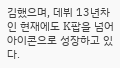김했으며, 데뷔 13년차인 현재에도 K팝을 넘어 아이콘으로 성장하고 있다.